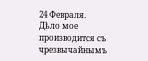24 Февраля.
Дѣло мое производится съ чрезвычайнымъ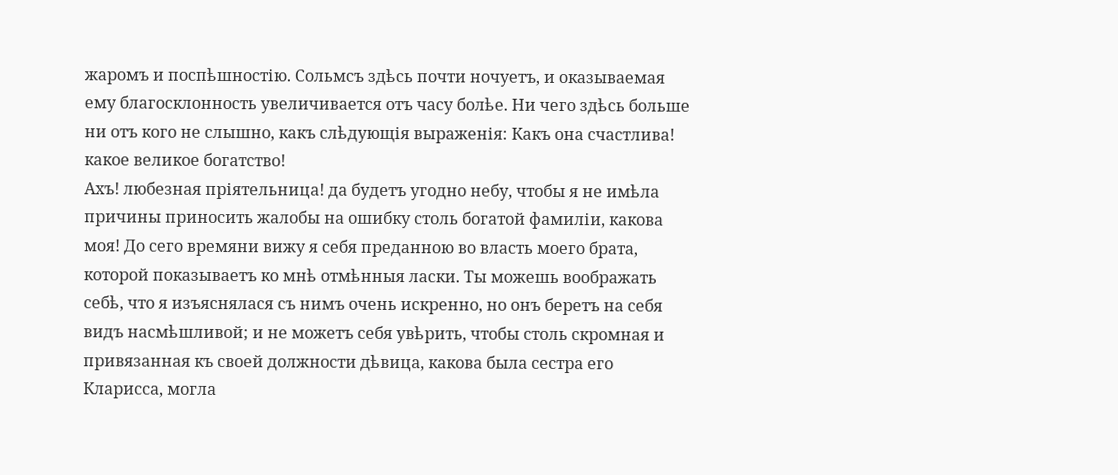жаромъ и поспѣшностію. Сольмсъ здѣсь почти ночуетъ, и оказываемая ему благосклонность увеличивается отъ часу болѣе. Ни чего здѣсь больше ни отъ кого не слышно, какъ слѣдующія выраженія: Какъ она счастлива! какое великое богатство!
Ахъ! любезная пріятельница! да будетъ угодно небу, чтобы я не имѣла причины приносить жалобы на ошибку столь богатой фамиліи, какова моя! До сего времяни вижу я себя преданною во власть моего брата, которой показываетъ ко мнѣ отмѣнныя ласки. Ты можешь воображать себѣ, что я изъяснялася съ нимъ очень искренно, но онъ беретъ на себя видъ насмѣшливой; и не можетъ себя увѣрить, чтобы столь скромная и привязанная къ своей должности дѣвица, какова была сестра его Кларисса, могла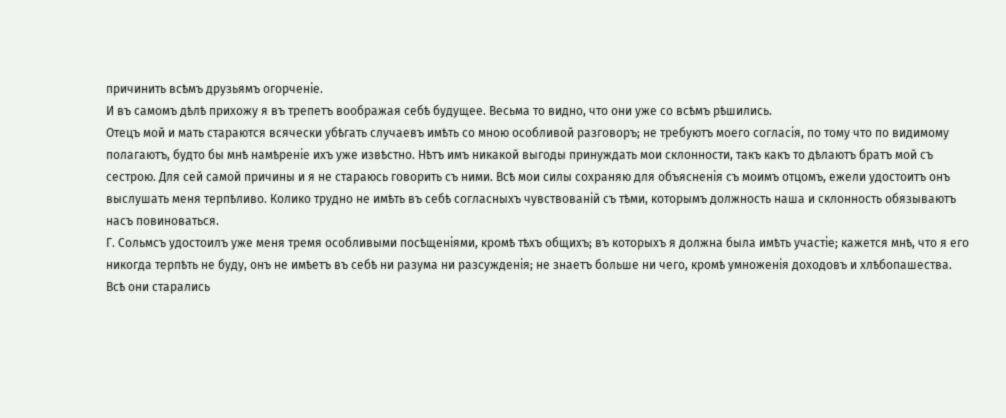причинить всѣмъ друзьямъ огорченіе.
И въ самомъ дѣлѣ прихожу я въ трепетъ воображая себѣ будущее. Весьма то видно, что они уже со всѣмъ рѣшились.
Отецъ мой и мать стараются всячески убѣгать случаевъ имѣть со мною особливой разговоръ; не требуютъ моего согласія, по тому что по видимому полагаютъ, будто бы мнѣ намѣреніе ихъ уже извѣстно. Нѣтъ имъ никакой выгоды принуждать мои склонности, такъ какъ то дѣлаютъ братъ мой съ сестрою. Для сей самой причины и я не стараюсь говорить съ ними. Всѣ мои силы сохраняю для объясненія съ моимъ отцомъ, ежели удостоитъ онъ выслушать меня терпѣливо. Колико трудно не имѣть въ себѣ согласныхъ чувствованій съ тѣми, которымъ должность наша и склонность обязываютъ насъ повиноваться.
Г. Сольмсъ удостоилъ уже меня тремя особливыми посѣщеніями, кромѣ тѣхъ общихъ; въ которыхъ я должна была имѣть участіе; кажется мнѣ, что я его никогда терпѣть не буду, онъ не имѣетъ въ себѣ ни разума ни разсужденія; не знаетъ больше ни чего, кромѣ умноженія доходовъ и хлѣбопашества.
Всѣ они старались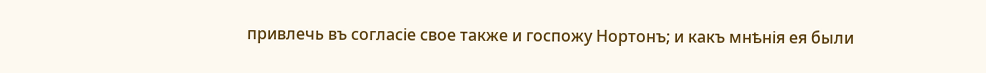привлечь въ согласіе свое также и госпожу Нортонъ; и какъ мнѣнія ея были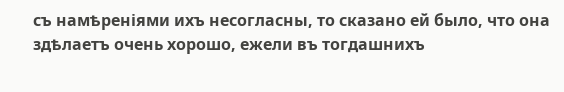съ намѣреніями ихъ несогласны, то сказано ей было, что она здѣлаетъ очень хорошо, ежели въ тогдашнихъ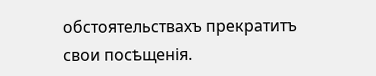обстоятельствахъ прекратитъ свои посѣщенія.